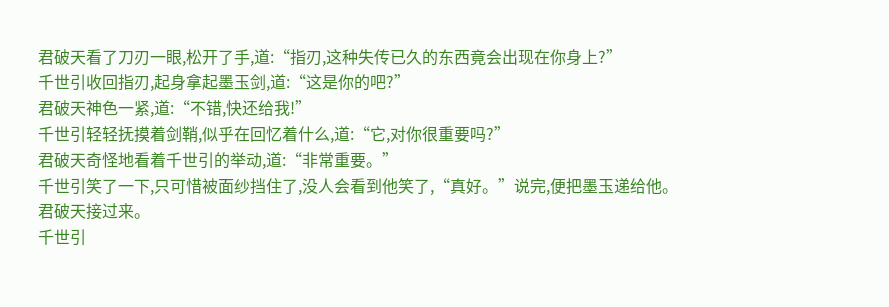君破天看了刀刃一眼,松开了手,道:“指刃,这种失传已久的东西竟会出现在你身上?”
千世引收回指刃,起身拿起墨玉剑,道:“这是你的吧?”
君破天神色一紧,道:“不错,快还给我!”
千世引轻轻抚摸着剑鞘,似乎在回忆着什么,道:“它,对你很重要吗?”
君破天奇怪地看着千世引的举动,道:“非常重要。”
千世引笑了一下,只可惜被面纱挡住了,没人会看到他笑了,“真好。”说完,便把墨玉递给他。
君破天接过来。
千世引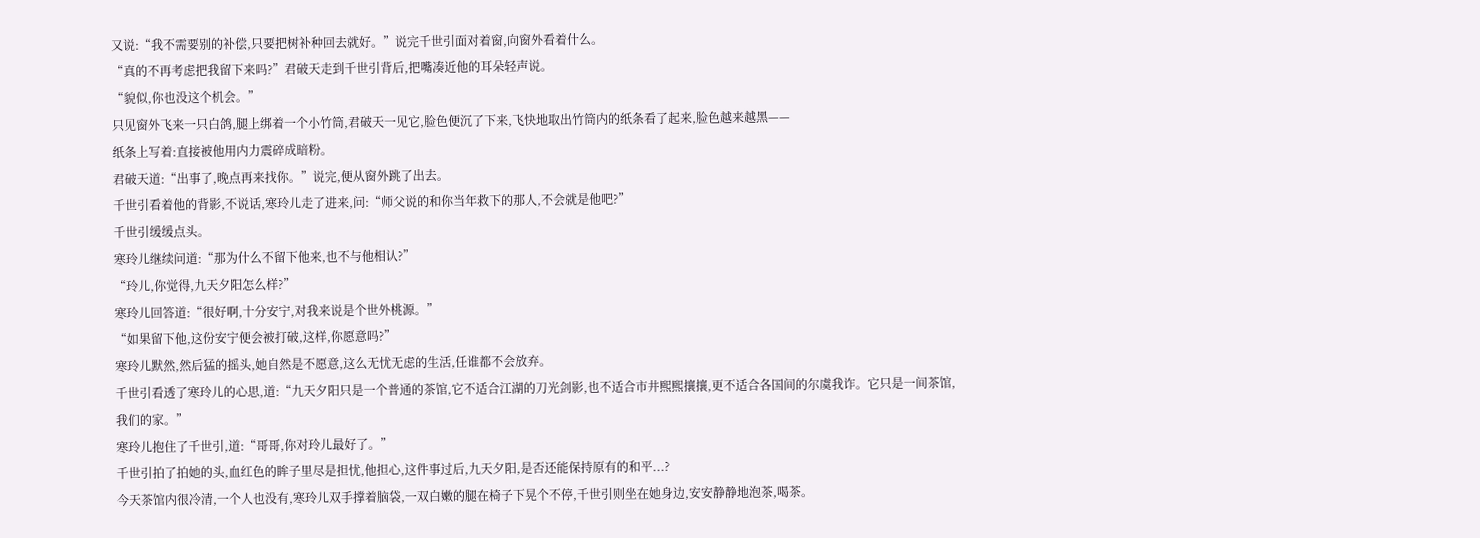又说:“我不需要别的补偿,只要把树补种回去就好。”说完千世引面对着窗,向窗外看着什么。
“真的不再考虑把我留下来吗?”君破天走到千世引背后,把嘴凑近他的耳朵轻声说。
“貌似,你也没这个机会。”
只见窗外飞来一只白鸽,腿上绑着一个小竹筒,君破天一见它,脸色便沉了下来,飞快地取出竹筒内的纸条看了起来,脸色越来越黑——
纸条上写着:直接被他用内力震碎成暗粉。
君破天道:“出事了,晚点再来找你。”说完,便从窗外跳了出去。
千世引看着他的背影,不说话,寒玲儿走了进来,问:“师父说的和你当年救下的那人,不会就是他吧?”
千世引缓缓点头。
寒玲儿继续问道:“那为什么不留下他来,也不与他相认?”
“玲儿,你觉得,九天夕阳怎么样?”
寒玲儿回答道:“很好啊,十分安宁,对我来说是个世外桃源。”
“如果留下他,这份安宁便会被打破,这样,你愿意吗?”
寒玲儿默然,然后猛的摇头,她自然是不愿意,这么无忧无虑的生活,任谁都不会放弃。
千世引看透了寒玲儿的心思,道:“九天夕阳只是一个普通的茶馆,它不适合江湖的刀光剑影,也不适合市井熙熙攘攘,更不适合各国间的尔虞我诈。它只是一间茶馆,我们的家。”
寒玲儿抱住了千世引,道:“哥哥,你对玲儿最好了。”
千世引拍了拍她的头,血红色的眸子里尽是担忧,他担心,这件事过后,九天夕阳,是否还能保持原有的和平...?
今天茶馆内很冷清,一个人也没有,寒玲儿双手撑着脑袋,一双白嫩的腿在椅子下晃个不停,千世引则坐在她身边,安安静静地泡茶,喝茶。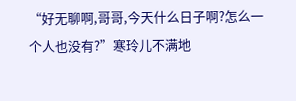“好无聊啊,哥哥,今天什么日子啊?怎么一个人也没有?”寒玲儿不满地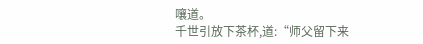嚷道。
千世引放下茶杯,道:“师父留下来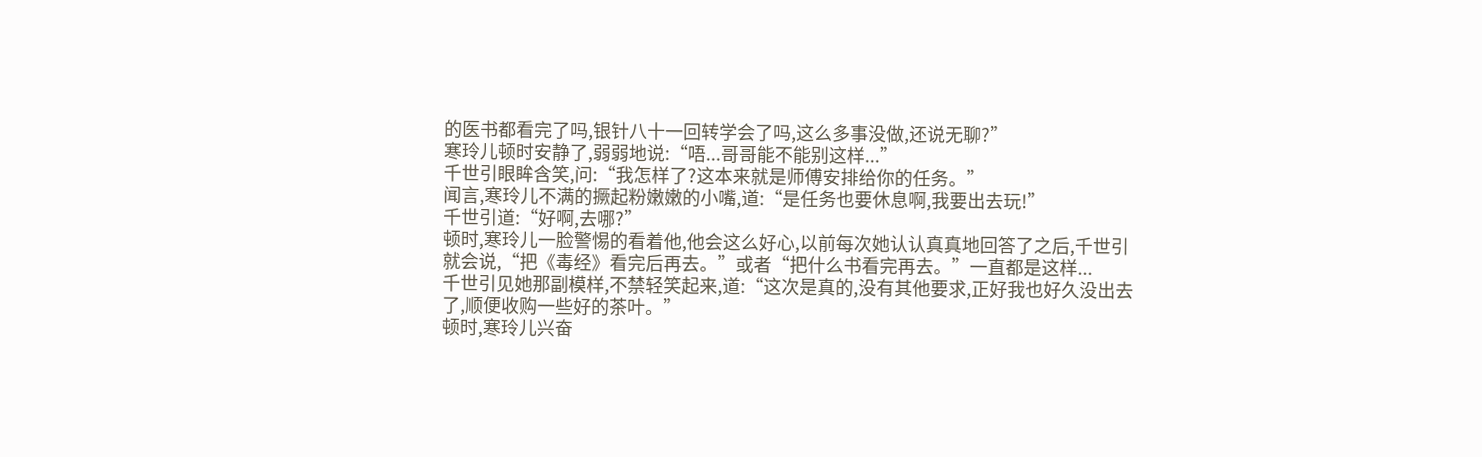的医书都看完了吗,银针八十一回转学会了吗,这么多事没做,还说无聊?”
寒玲儿顿时安静了,弱弱地说:“唔...哥哥能不能别这样...”
千世引眼眸含笑,问:“我怎样了?这本来就是师傅安排给你的任务。”
闻言,寒玲儿不满的撅起粉嫩嫩的小嘴,道:“是任务也要休息啊,我要出去玩!”
千世引道:“好啊,去哪?”
顿时,寒玲儿一脸警惕的看着他,他会这么好心,以前每次她认认真真地回答了之后,千世引就会说,“把《毒经》看完后再去。”或者“把什么书看完再去。”一直都是这样...
千世引见她那副模样,不禁轻笑起来,道:“这次是真的,没有其他要求,正好我也好久没出去了,顺便收购一些好的茶叶。”
顿时,寒玲儿兴奋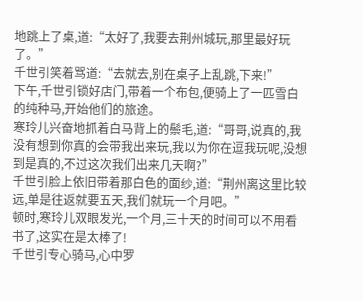地跳上了桌,道:“太好了,我要去荆州城玩,那里最好玩了。”
千世引笑着骂道:“去就去,别在桌子上乱跳,下来!”
下午,千世引锁好店门,带着一个布包,便骑上了一匹雪白的纯种马,开始他们的旅途。
寒玲儿兴奋地抓着白马背上的鬃毛,道:“哥哥,说真的,我没有想到你真的会带我出来玩,我以为你在逗我玩呢,没想到是真的,不过这次我们出来几天啊?”
千世引脸上依旧带着那白色的面纱,道:“荆州离这里比较远,单是往返就要五天,我们就玩一个月吧。”
顿时,寒玲儿双眼发光,一个月,三十天的时间可以不用看书了,这实在是太棒了!
千世引专心骑马,心中罗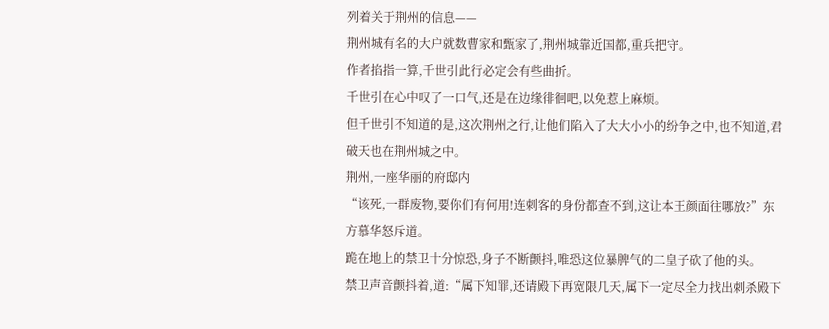列着关于荆州的信息——
荆州城有名的大户就数曹家和甄家了,荆州城靠近国都,重兵把守。
作者掐指一算,千世引此行必定会有些曲折。
千世引在心中叹了一口气,还是在边缘徘徊吧,以免惹上麻烦。
但千世引不知道的是,这次荆州之行,让他们陷入了大大小小的纷争之中,也不知道,君破天也在荆州城之中。
荆州,一座华丽的府邸内
“该死,一群废物,要你们有何用!连刺客的身份都查不到,这让本王颜面往哪放?”东方慕华怒斥道。
跪在地上的禁卫十分惊恐,身子不断颤抖,唯恐这位暴脾气的二皇子砍了他的头。
禁卫声音颤抖着,道:“属下知罪,还请殿下再宽限几天,属下一定尽全力找出刺杀殿下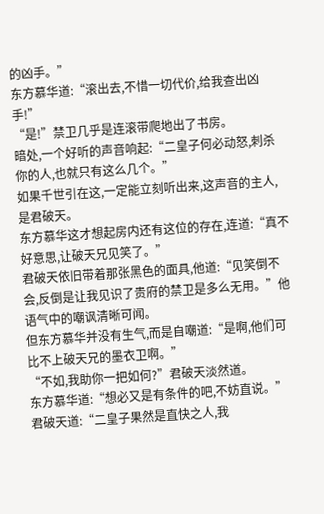的凶手。”
东方慕华道:“滚出去,不惜一切代价,给我查出凶手!”
“是!”禁卫几乎是连滚带爬地出了书房。
暗处,一个好听的声音响起:“二皇子何必动怒,刺杀你的人,也就只有这么几个。”
如果千世引在这,一定能立刻听出来,这声音的主人,是君破天。
东方慕华这才想起房内还有这位的存在,连道:“真不好意思,让破天兄见笑了。”
君破天依旧带着那张黑色的面具,他道:“见笑倒不会,反倒是让我见识了贵府的禁卫是多么无用。”他语气中的嘲讽清晰可闻。
但东方慕华并没有生气,而是自嘲道:“是啊,他们可比不上破天兄的墨衣卫啊。”
“不如,我助你一把如何?”君破天淡然道。
东方慕华道:“想必又是有条件的吧,不妨直说。”
君破天道:“二皇子果然是直快之人,我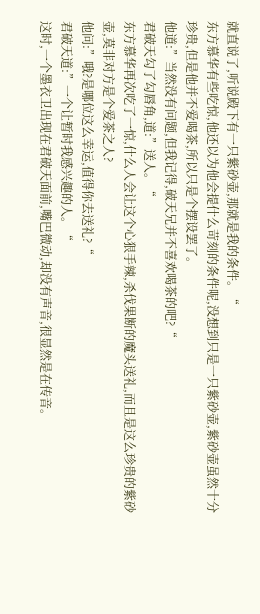就直说了,听说殿下有一只紫砂壶,那就是我的条件。“
东方慕华有些吃惊,他还以为他会提什么苛刻的条件呢,没想到只是一只紫砂壶,紫砂壶虽然十分珍贵,但是他并不爱喝茶,所以只是个摆设罢了。
他道:”当然没有问题,但我记得,破天兄并不喜欢喝茶的吧?“
君破天勾了勾唇角,道:”送人。“
东方慕华再次吃了一惊,什么人会让这个心狠手辣,杀伐果断的魔头送礼,而且是这么珍贵的紫砂壶,莫非对方是个爱茶之人?
他问:”哦?是哪位这么幸运,值得你去送礼?“
君破天道:”一个让暂时我感兴趣的人。“
这时,一个墨衣卫出现在君破天面前,嘴巴微动,却没有声音,很显然是在传音。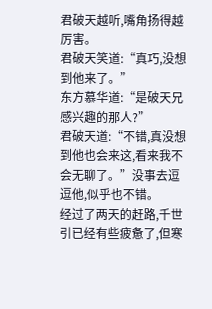君破天越听,嘴角扬得越厉害。
君破天笑道:“真巧,没想到他来了。”
东方慕华道:“是破天兄感兴趣的那人?”
君破天道:“不错,真没想到他也会来这,看来我不会无聊了。”没事去逗逗他,似乎也不错。
经过了两天的赶路,千世引已经有些疲惫了,但寒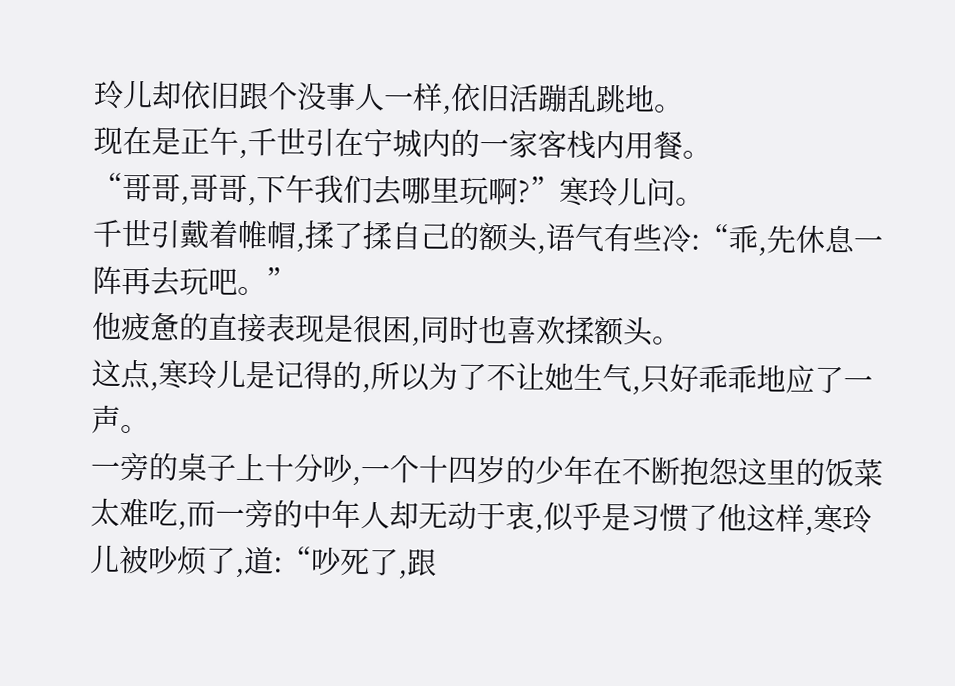玲儿却依旧跟个没事人一样,依旧活蹦乱跳地。
现在是正午,千世引在宁城内的一家客栈内用餐。
“哥哥,哥哥,下午我们去哪里玩啊?”寒玲儿问。
千世引戴着帷帽,揉了揉自己的额头,语气有些冷:“乖,先休息一阵再去玩吧。”
他疲惫的直接表现是很困,同时也喜欢揉额头。
这点,寒玲儿是记得的,所以为了不让她生气,只好乖乖地应了一声。
一旁的桌子上十分吵,一个十四岁的少年在不断抱怨这里的饭菜太难吃,而一旁的中年人却无动于衷,似乎是习惯了他这样,寒玲儿被吵烦了,道:“吵死了,跟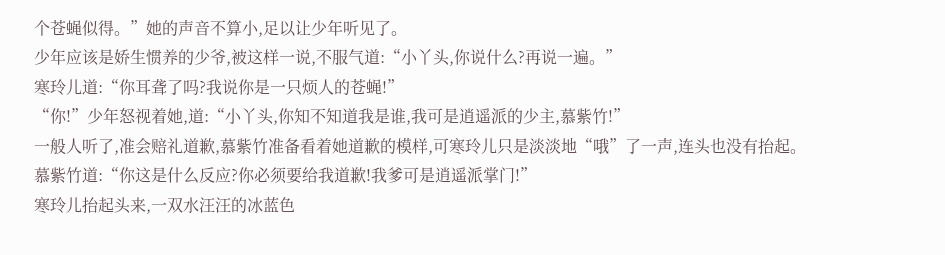个苍蝇似得。”她的声音不算小,足以让少年听见了。
少年应该是娇生惯养的少爷,被这样一说,不服气道:“小丫头,你说什么?再说一遍。”
寒玲儿道:“你耳聋了吗?我说你是一只烦人的苍蝇!”
“你!”少年怒视着她,道:“小丫头,你知不知道我是谁,我可是逍遥派的少主,慕紫竹!”
一般人听了,准会赔礼道歉,慕紫竹准备看着她道歉的模样,可寒玲儿只是淡淡地“哦”了一声,连头也没有抬起。
慕紫竹道:“你这是什么反应?你必须要给我道歉!我爹可是逍遥派掌门!”
寒玲儿抬起头来,一双水汪汪的冰蓝色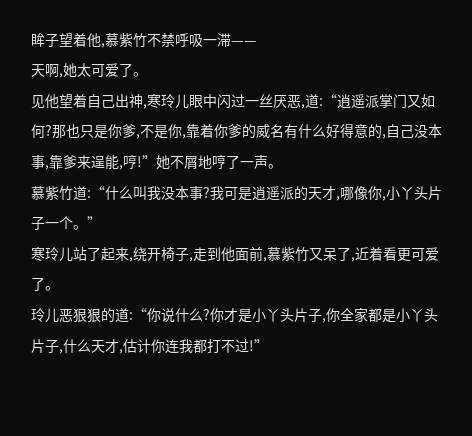眸子望着他,慕紫竹不禁呼吸一滞——
天啊,她太可爱了。
见他望着自己出神,寒玲儿眼中闪过一丝厌恶,道:“逍遥派掌门又如何?那也只是你爹,不是你,靠着你爹的威名有什么好得意的,自己没本事,靠爹来逞能,哼!”她不屑地哼了一声。
慕紫竹道:“什么叫我没本事?我可是逍遥派的天才,哪像你,小丫头片子一个。”
寒玲儿站了起来,绕开椅子,走到他面前,慕紫竹又呆了,近着看更可爱了。
玲儿恶狠狠的道:“你说什么?你才是小丫头片子,你全家都是小丫头片子,什么天才,估计你连我都打不过!”